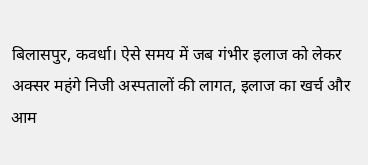बिलासपुर, कवर्धा। ऐसे समय में जब गंभीर इलाज को लेकर अक्सर महंगे निजी अस्पतालों की लागत, इलाज का खर्च और आम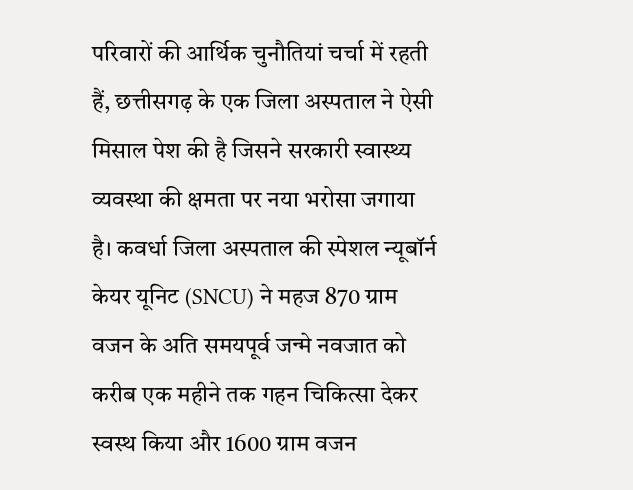परिवारों की आर्थिक चुनौतियां चर्चा में रहती हैं, छत्तीसगढ़ के एक जिला अस्पताल ने ऐसी मिसाल पेश की है जिसने सरकारी स्वास्थ्य व्यवस्था की क्षमता पर नया भरोसा जगाया है। कवर्धा जिला अस्पताल की स्पेशल न्यूबॉर्न केयर यूनिट (SNCU) ने महज 870 ग्राम वजन के अति समयपूर्व जन्मे नवजात को करीब एक महीने तक गहन चिकित्सा देकर स्वस्थ किया और 1600 ग्राम वजन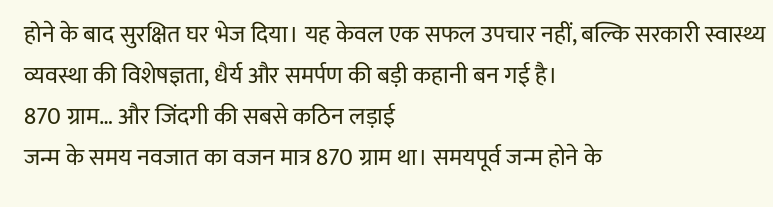होने के बाद सुरक्षित घर भेज दिया। यह केवल एक सफल उपचार नहीं, बल्कि सरकारी स्वास्थ्य व्यवस्था की विशेषज्ञता, धैर्य और समर्पण की बड़ी कहानी बन गई है।
870 ग्राम… और जिंदगी की सबसे कठिन लड़ाई
जन्म के समय नवजात का वजन मात्र 870 ग्राम था। समयपूर्व जन्म होने के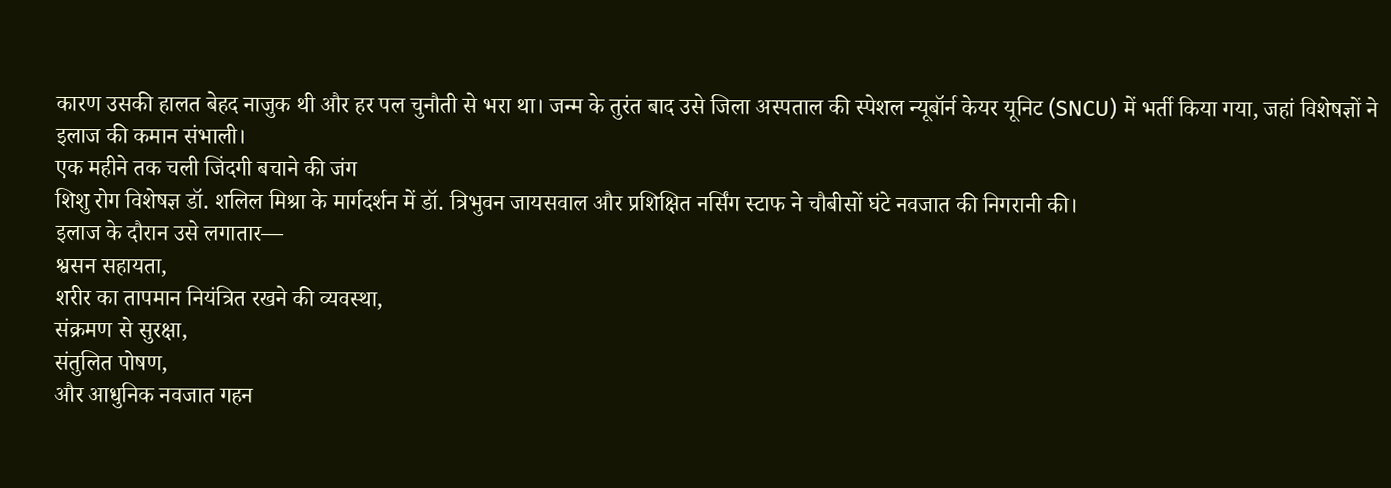कारण उसकी हालत बेहद नाजुक थी और हर पल चुनौती से भरा था। जन्म के तुरंत बाद उसे जिला अस्पताल की स्पेशल न्यूबॉर्न केयर यूनिट (SNCU) में भर्ती किया गया, जहां विशेषज्ञों ने इलाज की कमान संभाली।
एक महीने तक चली जिंदगी बचाने की जंग
शिशु रोग विशेषज्ञ डॉ. शलिल मिश्रा के मार्गदर्शन में डॉ. त्रिभुवन जायसवाल और प्रशिक्षित नर्सिंग स्टाफ ने चौबीसों घंटे नवजात की निगरानी की।
इलाज के दौरान उसे लगातार—
श्वसन सहायता,
शरीर का तापमान नियंत्रित रखने की व्यवस्था,
संक्रमण से सुरक्षा,
संतुलित पोषण,
और आधुनिक नवजात गहन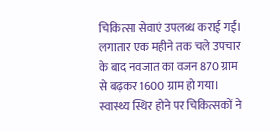चिकित्सा सेवाएं उपलब्ध कराई गईं।
लगातार एक महीने तक चले उपचार के बाद नवजात का वजन 870 ग्राम से बढ़कर 1600 ग्राम हो गया। स्वास्थ्य स्थिर होने पर चिकित्सकों ने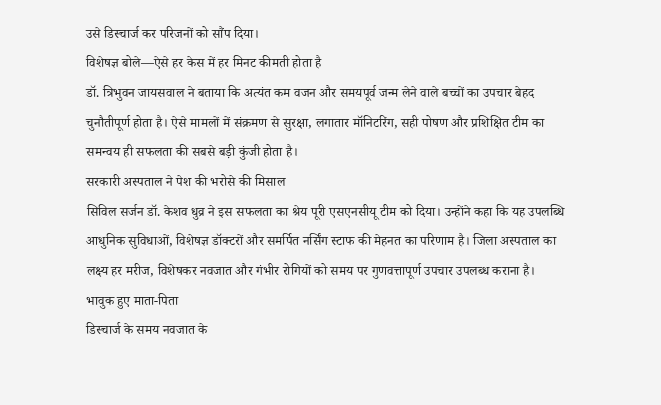उसे डिस्चार्ज कर परिजनों को सौंप दिया।
विशेषज्ञ बोले—ऐसे हर केस में हर मिनट कीमती होता है
डॉ. त्रिभुवन जायसवाल ने बताया कि अत्यंत कम वजन और समयपूर्व जन्म लेने वाले बच्चों का उपचार बेहद चुनौतीपूर्ण होता है। ऐसे मामलों में संक्रमण से सुरक्षा, लगातार मॉनिटरिंग, सही पोषण और प्रशिक्षित टीम का समन्वय ही सफलता की सबसे बड़ी कुंजी होता है।
सरकारी अस्पताल ने पेश की भरोसे की मिसाल
सिविल सर्जन डॉ. केशव धुव्र ने इस सफलता का श्रेय पूरी एसएनसीयू टीम को दिया। उन्होंने कहा कि यह उपलब्धि आधुनिक सुविधाओं, विशेषज्ञ डॉक्टरों और समर्पित नर्सिंग स्टाफ की मेहनत का परिणाम है। जिला अस्पताल का लक्ष्य हर मरीज, विशेषकर नवजात और गंभीर रोगियों को समय पर गुणवत्तापूर्ण उपचार उपलब्ध कराना है।
भावुक हुए माता-पिता
डिस्चार्ज के समय नवजात के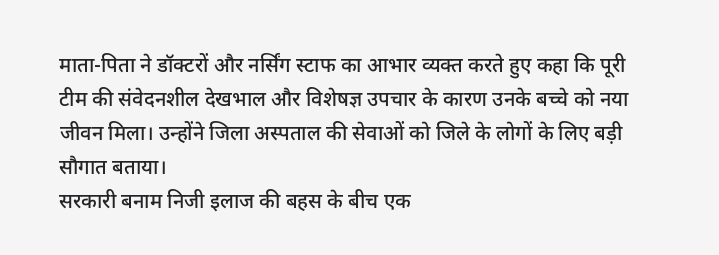माता-पिता ने डॉक्टरों और नर्सिंग स्टाफ का आभार व्यक्त करते हुए कहा कि पूरी टीम की संवेदनशील देखभाल और विशेषज्ञ उपचार के कारण उनके बच्चे को नया जीवन मिला। उन्होंने जिला अस्पताल की सेवाओं को जिले के लोगों के लिए बड़ी सौगात बताया।
सरकारी बनाम निजी इलाज की बहस के बीच एक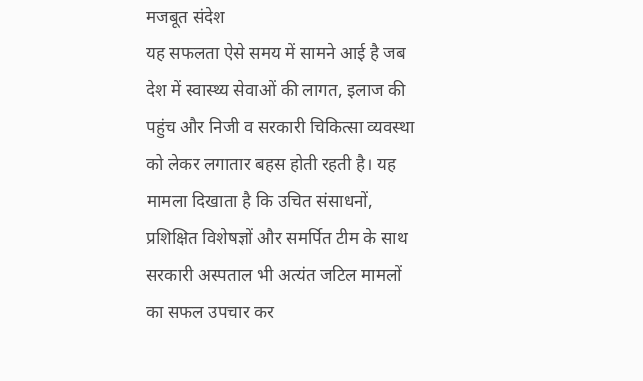मजबूत संदेश
यह सफलता ऐसे समय में सामने आई है जब देश में स्वास्थ्य सेवाओं की लागत, इलाज की पहुंच और निजी व सरकारी चिकित्सा व्यवस्था को लेकर लगातार बहस होती रहती है। यह मामला दिखाता है कि उचित संसाधनों, प्रशिक्षित विशेषज्ञों और समर्पित टीम के साथ सरकारी अस्पताल भी अत्यंत जटिल मामलों का सफल उपचार कर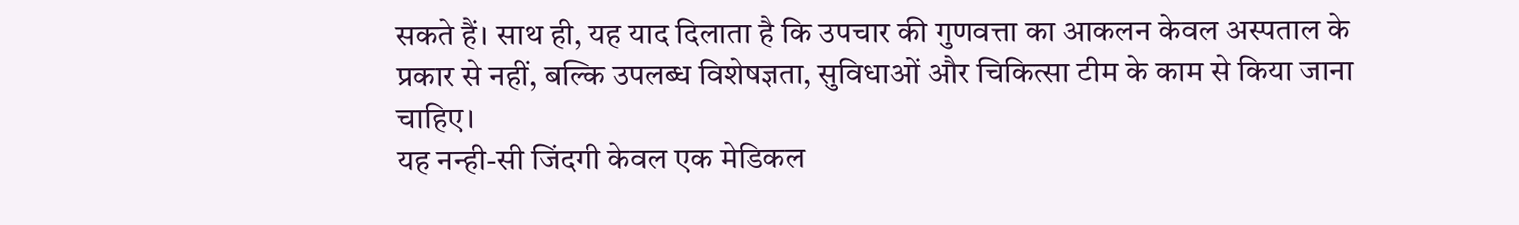सकते हैं। साथ ही, यह याद दिलाता है कि उपचार की गुणवत्ता का आकलन केवल अस्पताल के प्रकार से नहीं, बल्कि उपलब्ध विशेषज्ञता, सुविधाओं और चिकित्सा टीम के काम से किया जाना चाहिए।
यह नन्ही-सी जिंदगी केवल एक मेडिकल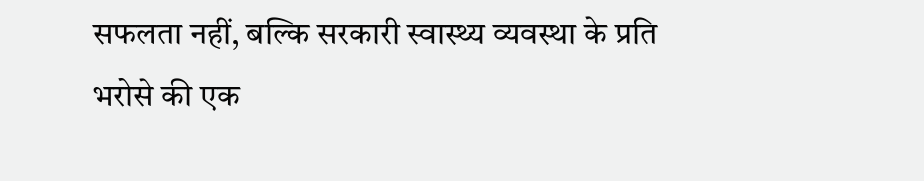सफलता नहीं, बल्कि सरकारी स्वास्थ्य व्यवस्था के प्रति भरोसे की एक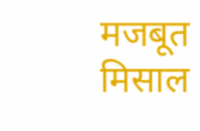मजबूत मिसाल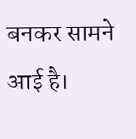बनकर सामने आई है।